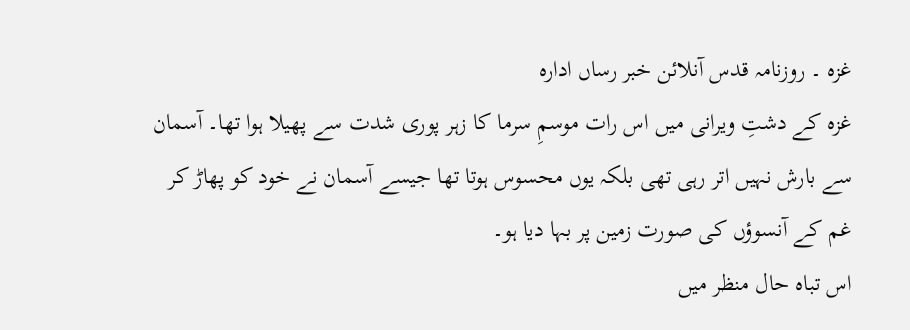غزہ ۔ روزنامہ قدس آنلائن خبر رساں ادارہ
غزہ کے دشتِ ویرانی میں اس رات موسمِ سرما کا زہر پوری شدت سے پھیلا ہوا تھا۔ آسمان سے بارش نہیں اتر رہی تھی بلکہ یوں محسوس ہوتا تھا جیسے آسمان نے خود کو پھاڑ کر غم کے آنسوؤں کی صورت زمین پر بہا دیا ہو۔
اس تباہ حال منظر میں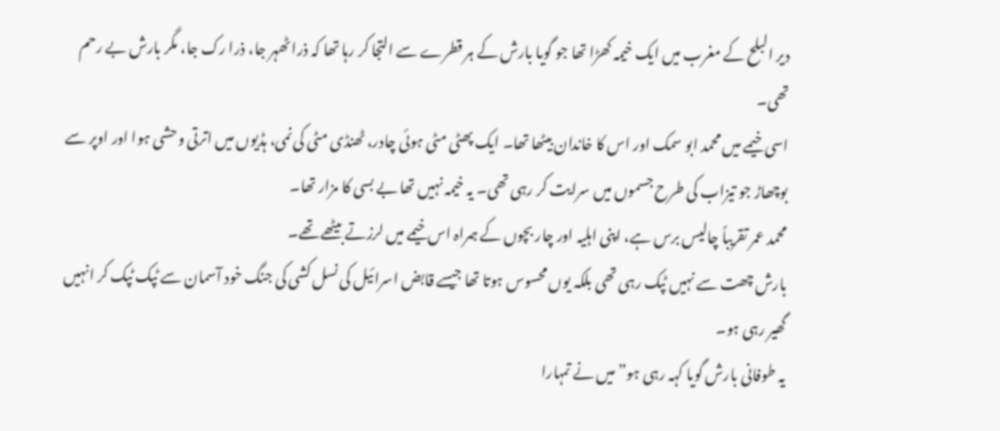دیر البلح کے مغرب میں ایک خیمہ کھڑا تھا جو گویا بارش کے ہر قطرے سے التجا کر رہا تھا کہ ذرا ٹھہر جا، ذرا رک جا، مگر بارش بے رحم تھی۔
اسی خیمے میں محمد ابو سمک اور اس کا خاندان بیٹھا تھا۔ ایک پھٹی مٹی ہوئی چادر، ٹھنڈی مٹی کی نمی، ہڈیوں میں اترتی وحشی ہوا اور اوپر سے بوچھاڑ جو تیزاب کی طرح جسموں میں سرایت کر رہی تھی۔ یہ خیمہ نہیں تھا بے بسی کا مزار تھا۔
محمد عمر تقریباً چالیس برس ہے، اپنی اہلیہ اور چار بچوں کے ہمراہ اس خیمے میں لرزتے بیٹھے تھے۔
بارش چھت سے نہیں ٹپک رہی تھی بلکہ یوں محسوس ہوتا تھا جیسے قابض اسرائیل کی نسل کشی کی جنگ خود آسمان سے ٹپک ٹپک کر انہیں گھیر رہی ہو۔
یہ طوفانی بارش گویا کہہ رہی ہو”میں نے تمہارا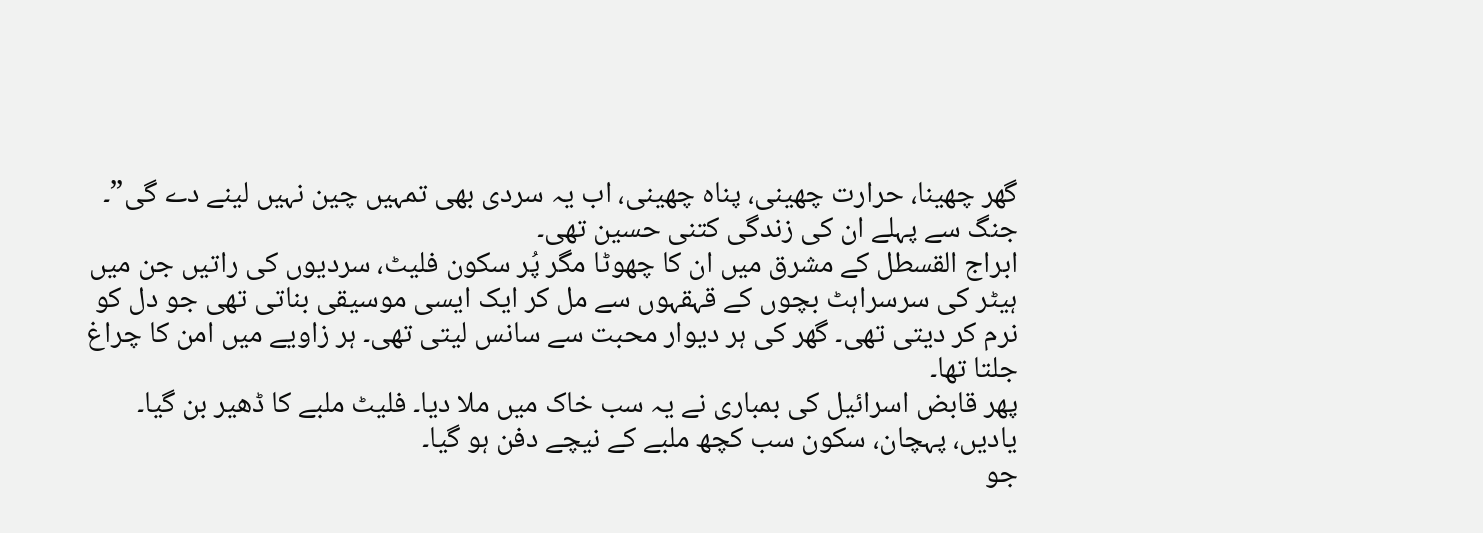گھر چھینا، حرارت چھینی، پناہ چھینی، اب یہ سردی بھی تمہیں چین نہیں لینے دے گی”۔
جنگ سے پہلے ان کی زندگی کتنی حسین تھی۔
ابراج القسطل کے مشرق میں ان کا چھوٹا مگر پُر سکون فلیٹ، سردیوں کی راتیں جن میں ہیٹر کی سرسراہٹ بچوں کے قہقہوں سے مل کر ایک ایسی موسیقی بناتی تھی جو دل کو نرم کر دیتی تھی۔ گھر کی ہر دیوار محبت سے سانس لیتی تھی۔ ہر زاویے میں امن کا چراغ جلتا تھا۔
پھر قابض اسرائیل کی بمباری نے یہ سب خاک میں ملا دیا۔ فلیٹ ملبے کا ڈھیر بن گیا۔ یادیں، پہچان، سکون سب کچھ ملبے کے نیچے دفن ہو گیا۔
جو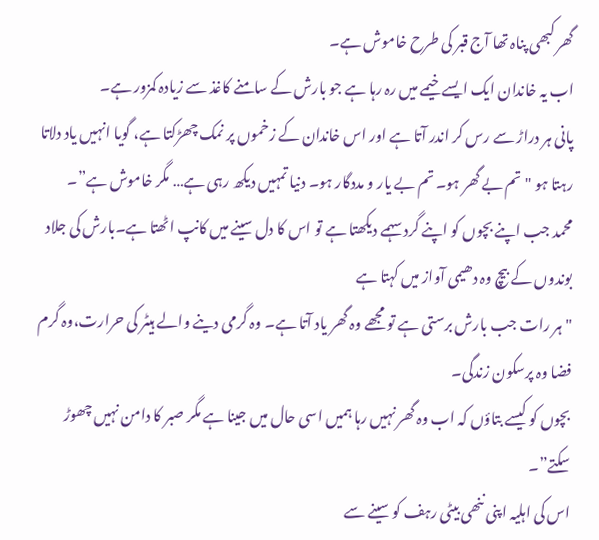گھر کبھی پناہ تھا آج قبر کی طرح خاموش ہے۔
اب یہ خاندان ایک ایسے خیمے میں رہ رہا ہے جو بارش کے سامنے کاغذ سے زیادہ کمزور ہے۔
پانی ہر دراڑ سے رس کر اندر آتا ہے اور اس خاندان کے زخموں پر نمک چھڑکتا ہے، گویا انہیں یاد دلاتا رہتا ہو "تم بے گھر ہو۔ تم بے یار و مددگار ہو۔ دنیا تمہیں دیکھ رہی ہے… مگر خاموش ہے”۔
محمد جب اپنے بچوں کو اپنے گرد سہمے دیکھتا ہے تو اس کا دل سینے میں کانپ اٹھتا ہے۔بارش کی جلاد بوندوں کے بیچ وہ دھیمی آواز میں کہتا ہے
"ہر رات جب بارش برستی ہے تو مجھے وہ گھر یاد آتا ہے۔ وہ گرمی دینے والے ہیٹر کی حرارت،وہ گرم فضا وہ پرسکون زندگی۔
بچوں کو کیسے بتاؤں کہ اب وہ گھر نہیں رہا ہمیں اسی حال میں جینا ہے مگر صبر کا دامن نہیں چھوڑ سکتے”۔
اس کی اہلیہ اپنی ننھی بیٹی رہف کو سینے سے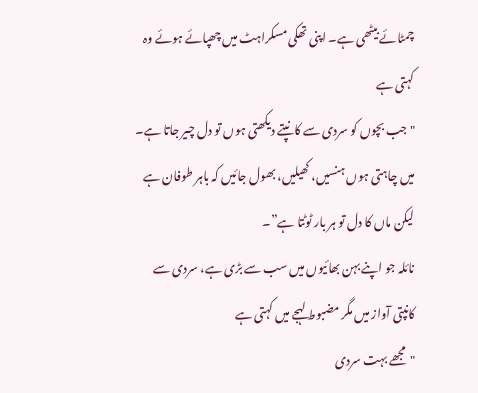چمٹائے بیٹھی ہے۔ اپنی تھکی مسکراہٹ میں چھپائے ہوئے وہ کہتی ہے
"جب بچوں کو سردی سے کانپتے دیکھتی ہوں تو دل چیر جاتا ہے۔ میں چاہتی ہوں ہنسیں، کھیلیں، بھول جائیں کہ باہر طوفان ہے لیکن ماں کا دل تو ہر بار ٹوٹتا ہے”۔
نائلہ جو اپنے بہن بھائیوں میں سب سے بڑی ہے، سردی سے کانپتی آواز میں مگر مضبوط لہجے میں کہتی ہے
"مجھے بہت سردی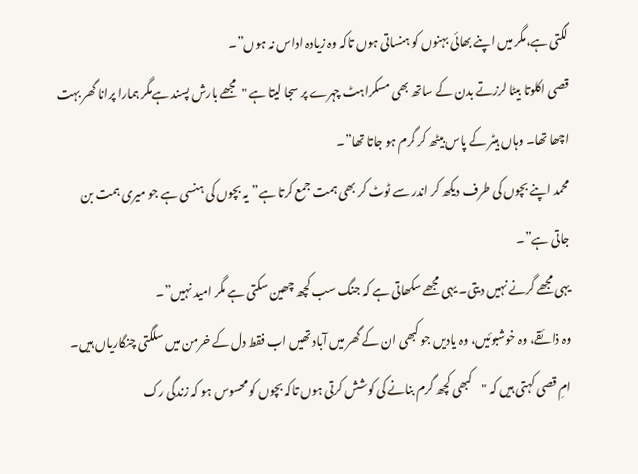لگتی ہے،مگر میں اپنے بھائی بہنوں کو ہنساتی ہوں تاکہ وہ زیادہ اداس نہ ہوں”۔
قصی اکلوتا بیٹا لرزتے بدن کے ساتھ بھی مسکراہٹ چہرے پر سجا لیتا ہے "مجھے بارش پسند ہےمگر ہمارا پرانا گھر بہت اچھا تھا۔ وہاں ہیٹر کے پاس بیٹھ کر گرم ہو جاتا تھا”۔
محمد اپنے بچوں کی طرف دیکھ کر اندر سے ٹوٹ کر بھی ہمت جمع کرتا ہے”یہ بچوں کی ہنسی ہے جو میری ہمت بن جاتی ہے”۔
یہی مجھے گرنے نہیں دیتی۔ یہی مجھے سکھاتی ہے کہ جنگ سب کچھ چھین سکتی ہے مگر امید نہیں”۔
وہ ذائقے، وہ خوشبوئیں، وہ یادیں جو کبھی ان کے گھر میں آباد تھیں اب فقط دل کے خرمن میں سلگتی چنگاریاں ہیں۔
امِ قصی کہتی ہیں کہ "کبھی کچھ گرم بنانے کی کوشش کرتی ہوں تاکہ بچوں کو محسوس ہو کہ زندگی رک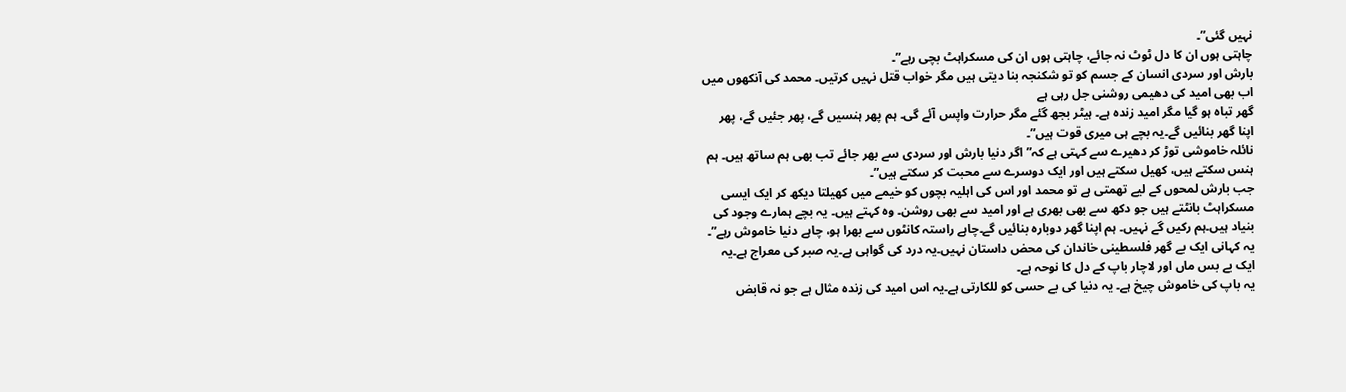نہیں گئی”۔
چاہتی ہوں ان کا دل ٹوٹ نہ جائے، چاہتی ہوں ان کی مسکراہٹ بچی رہے”۔
بارش اور سردی انسان کے جسم کو تو شکنجہ بنا دیتی ہیں مگر خواب قتل نہیں کرتیں۔ محمد کی آنکھوں میں اب بھی امید کی دھیمی روشنی جل رہی ہے
گھر تباہ ہو گیا مگر امید زندہ ہے۔ ہیٹر بجھ گئے مگر حرارت واپس آئے گی۔ ہم پھر ہنسیں گے، پھر جئیں گے، پھر اپنا گھر بنائیں گے۔یہ بچے ہی میری قوت ہیں”۔
نائلہ خاموشی توڑ کر دھیرے سے کہتی ہے کہ”اگر دنیا بارش اور سردی سے بھر جائے تب بھی ہم ساتھ ہیں۔ ہم ہنس سکتے ہیں، کھیل سکتے ہیں اور ایک دوسرے سے محبت کر سکتے ہیں”۔
جب بارش لمحوں کے لیے تھمتی ہے تو محمد اور اس کی اہلیہ بچوں کو خیمے میں کھیلتا دیکھ کر ایک ایسی مسکراہٹ بانٹتے ہیں جو دکھ سے بھی بھری ہے اور امید سے بھی روشن۔ وہ کہتے ہیں۔ یہ بچے ہمارے وجود کی بنیاد ہیں۔ہم رکیں گے نہیں۔ ہم اپنا گھر دوبارہ بنائیں گے۔چاہے راستہ کانٹوں سے بھرا ہو، چاہے دنیا خاموش رہے”۔
یہ کہانی ایک بے گھر فلسطینی خاندان کی محض داستان نہیں۔یہ درد کی گواہی ہے۔یہ صبر کی معراج ہے۔یہ ایک بے بس ماں اور لاچار باپ کے دل کا نوحہ ہے۔
یہ باپ کی خاموش چیخ ہے۔ یہ دنیا کی بے حسی کو للکارتی ہے۔یہ اس امید کی زندہ مثال ہے جو نہ قابض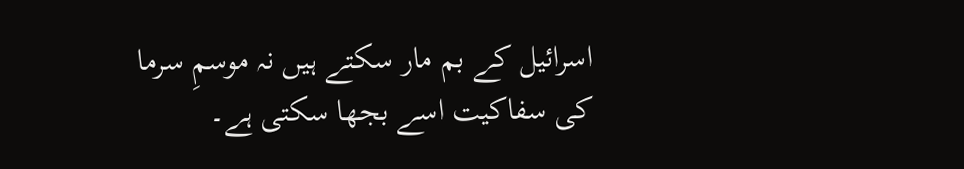اسرائیل کے بم مار سکتے ہیں نہ موسمِ سرما کی سفاکیت اسے بجھا سکتی ہے۔